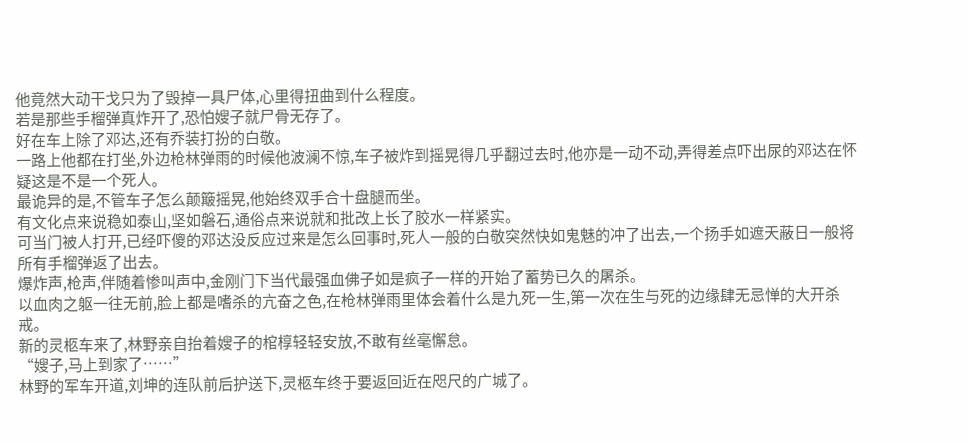他竟然大动干戈只为了毁掉一具尸体,心里得扭曲到什么程度。
若是那些手榴弹真炸开了,恐怕嫂子就尸骨无存了。
好在车上除了邓达,还有乔装打扮的白敬。
一路上他都在打坐,外边枪林弹雨的时候他波澜不惊,车子被炸到摇晃得几乎翻过去时,他亦是一动不动,弄得差点吓出尿的邓达在怀疑这是不是一个死人。
最诡异的是,不管车子怎么颠簸摇晃,他始终双手合十盘腿而坐。
有文化点来说稳如泰山,坚如磐石,通俗点来说就和批改上长了胶水一样紧实。
可当门被人打开,已经吓傻的邓达没反应过来是怎么回事时,死人一般的白敬突然快如鬼魅的冲了出去,一个扬手如遮天蔽日一般将所有手榴弹返了出去。
爆炸声,枪声,伴随着惨叫声中,金刚门下当代最强血佛子如是疯子一样的开始了蓄势已久的屠杀。
以血肉之躯一往无前,脸上都是嗜杀的亢奋之色,在枪林弹雨里体会着什么是九死一生,第一次在生与死的边缘肆无忌惮的大开杀戒。
新的灵柩车来了,林野亲自抬着嫂子的棺椁轻轻安放,不敢有丝毫懈怠。
“嫂子,马上到家了……”
林野的军车开道,刘坤的连队前后护送下,灵柩车终于要返回近在咫尺的广城了。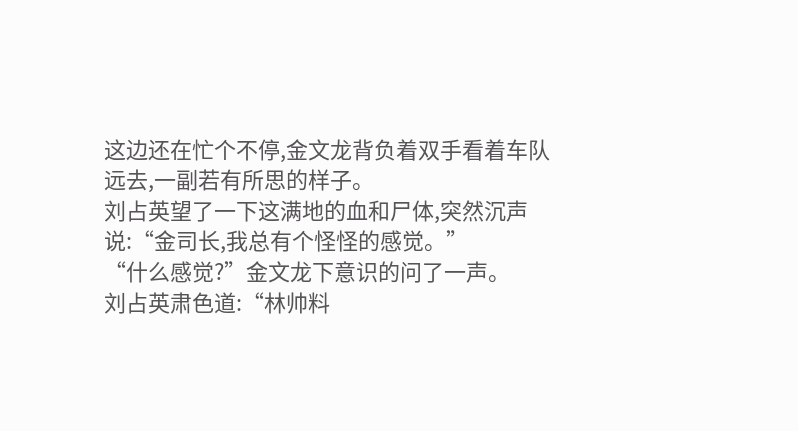这边还在忙个不停,金文龙背负着双手看着车队远去,一副若有所思的样子。
刘占英望了一下这满地的血和尸体,突然沉声说:“金司长,我总有个怪怪的感觉。”
“什么感觉?”金文龙下意识的问了一声。
刘占英肃色道:“林帅料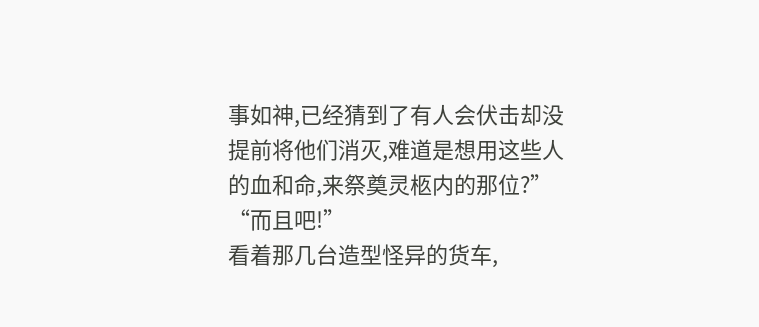事如神,已经猜到了有人会伏击却没提前将他们消灭,难道是想用这些人的血和命,来祭奠灵柩内的那位?”
“而且吧!”
看着那几台造型怪异的货车,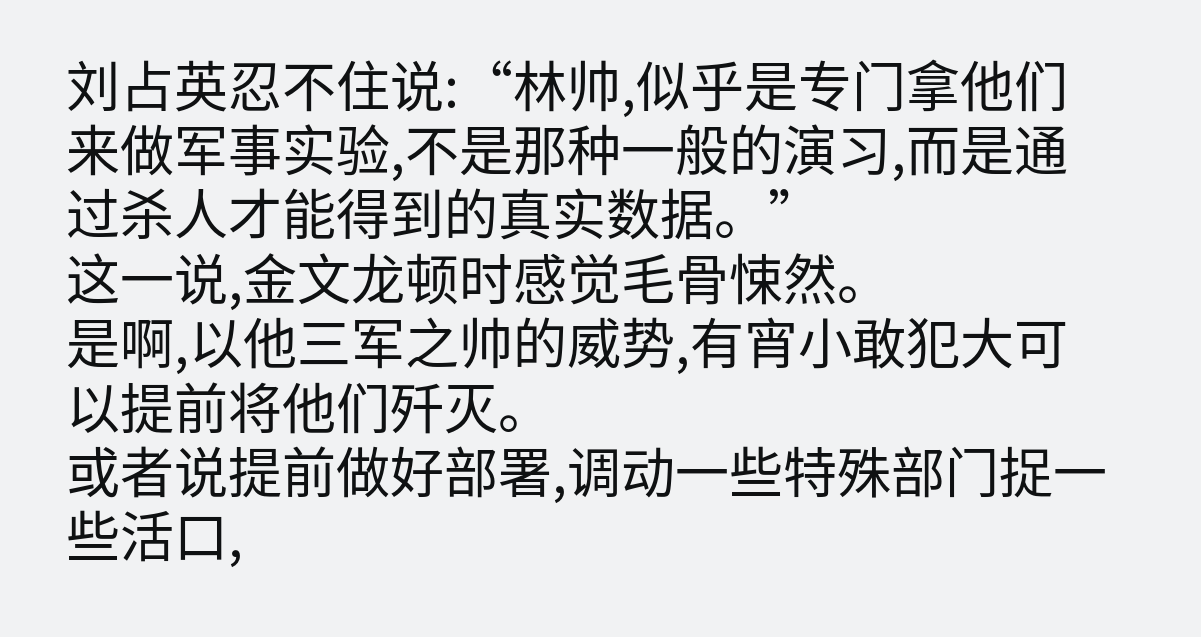刘占英忍不住说:“林帅,似乎是专门拿他们来做军事实验,不是那种一般的演习,而是通过杀人才能得到的真实数据。”
这一说,金文龙顿时感觉毛骨悚然。
是啊,以他三军之帅的威势,有宵小敢犯大可以提前将他们歼灭。
或者说提前做好部署,调动一些特殊部门捉一些活口,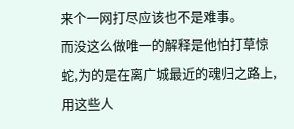来个一网打尽应该也不是难事。
而没这么做唯一的解释是他怕打草惊蛇,为的是在离广城最近的魂归之路上,用这些人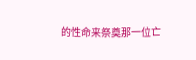的性命来祭奠那一位亡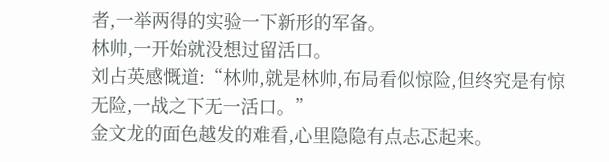者,一举两得的实验一下新形的军备。
林帅,一开始就没想过留活口。
刘占英感慨道:“林帅,就是林帅,布局看似惊险,但终究是有惊无险,一战之下无一活口。”
金文龙的面色越发的难看,心里隐隐有点忐忑起来。